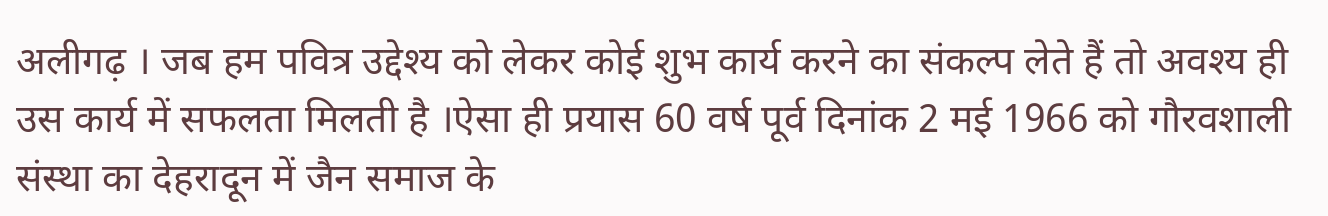अलीगढ़ । जब हम पवित्र उद्देश्य को लेकर कोई शुभ कार्य करने का संकल्प लेते हैं तो अवश्य ही उस कार्य में सफलता मिलती है ।ऐसा ही प्रयास 60 वर्ष पूर्व दिनांक 2 मई 1966 को गौरवशाली संस्था का देहरादून में जैन समाज के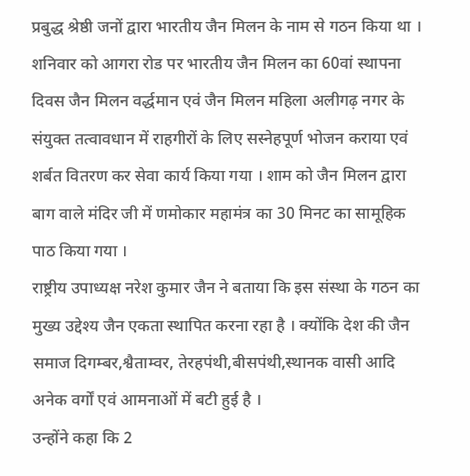प्रबुद्ध श्रेष्ठी जनों द्वारा भारतीय जैन मिलन के नाम से गठन किया था ।
शनिवार को आगरा रोड पर भारतीय जैन मिलन का 60वां स्थापना दिवस जैन मिलन वर्द्धमान एवं जैन मिलन महिला अलीगढ़ नगर के संयुक्त तत्वावधान में राहगीरों के लिए सस्नेहपूर्ण भोजन कराया एवं शर्बत वितरण कर सेवा कार्य किया गया । शाम को जैन मिलन द्वारा बाग वाले मंदिर जी में णमोकार महामंत्र का 30 मिनट का सामूहिक पाठ किया गया ।
राष्ट्रीय उपाध्यक्ष नरेश कुमार जैन ने बताया कि इस संस्था के गठन का मुख्य उद्देश्य जैन एकता स्थापित करना रहा है । क्योंकि देश की जैन समाज दिगम्बर,श्वैताम्वर, तेरहपंथी,बीसपंथी,स्थानक वासी आदि अनेक वर्गों एवं आमनाओं में बटी हुई है ।
उन्होंने कहा कि 2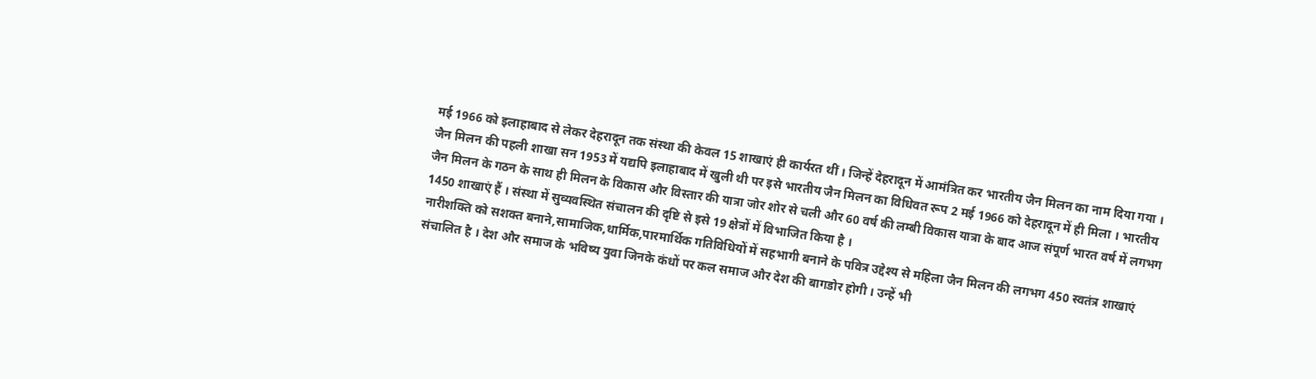मई 1966 को इलाहाबाद से लेकर देहरादून तक संस्था की केवल 15 शाखाएं ही कार्यरत थीं । जिन्हें देहरादून में आमंत्रित कर भारतीय जैन मिलन का नाम दिया गया ।
जैन मिलन की पहली शाखा सन 1953 में यद्यपि इलाहाबाद में खुली थी पर इसे भारतीय जैन मिलन का विधिवत रूप 2 मई 1966 को देहरादून में ही मिला । भारतीय जैन मिलन के गठन के साथ ही मिलन के विकास और विस्तार की यात्रा जोर शोर से चली और 60 वर्ष की लम्बी विकास यात्रा के बाद आज संपूर्ण भारत वर्ष में लगभग 1450 शाखाएं हैं । संस्था में सुव्यवस्थित संचालन की दृष्टि से इसे 19 क्षेत्रों में विभाजित किया है ।
नारीशक्ति को सशक्त बनाने,सामाजिक,धार्मिक,पारमार्थिक गतिविधियों में सहभागी बनाने के पवित्र उद्देश्य से महिला जैन मिलन की लगभग 450 स्वतंत्र शाखाएं संचालित है । देश और समाज के भविष्य युवा जिनके कंधों पर कल समाज और देश की बागडोर होगी । उन्हें भी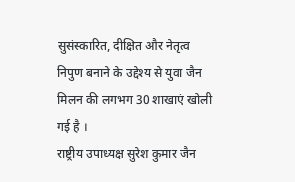सुसंस्कारित, दीक्षित और नेतृत्व निपुण बनाने के उद्देश्य से युवा जैन मिलन की लगभग 30 शाखाएं खोली गई है ।
राष्ट्रीय उपाध्यक्ष सुरेश कुमार जैन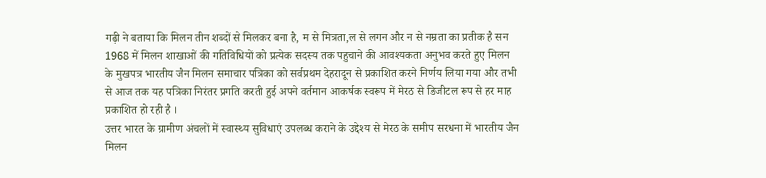गढ़ी ने बताया कि मिलन तीन शब्दों से मिलकर बना है, म से मित्रता,ल से लगन और न से नम्रता का प्रतीक है सन 1968 में मिलन शाखाओं की गतिविधियों को प्रत्येक सदस्य तक पहुचाने की आवश्यकता अनुभव करते हुए मिलन के मुखपत्र भारतीय जैन मिलन समाचार पत्रिका को सर्वप्रथम देहरादून से प्रकाशित करने निर्णय लिया गया और तभी से आज तक यह पत्रिका निरंतर प्रगति करती हुई अपने वर्तमान आकर्षक स्वरूप में मेरठ से डिजीटल रूप से हर माह प्रकाशित हो रही है ।
उत्तर भारत के ग्रामीण अंचलों में स्वास्थ्य सुविधाएं उपलब्ध कराने के उद्देश्य से मेरठ के समीप सरधना में भारतीय जैन मिलन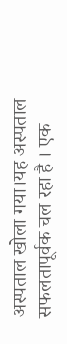अस्पताल खोला गया।यह अस्पताल सफलतापूर्वक चल रहा है । एक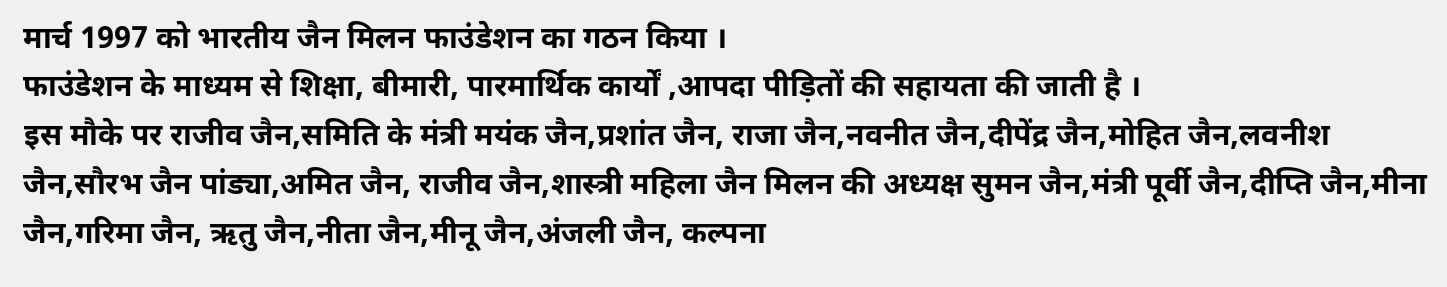मार्च 1997 को भारतीय जैन मिलन फाउंडेशन का गठन किया ।
फाउंडेशन के माध्यम से शिक्षा, बीमारी, पारमार्थिक कार्यों ,आपदा पीड़ितों की सहायता की जाती है ।
इस मौके पर राजीव जैन,समिति के मंत्री मयंक जैन,प्रशांत जैन, राजा जैन,नवनीत जैन,दीपेंद्र जैन,मोहित जैन,लवनीश जैन,सौरभ जैन पांड्या,अमित जैन, राजीव जैन,शास्त्री महिला जैन मिलन की अध्यक्ष सुमन जैन,मंत्री पूर्वी जैन,दीप्ति जैन,मीना जैन,गरिमा जैन, ऋतु जैन,नीता जैन,मीनू जैन,अंजली जैन, कल्पना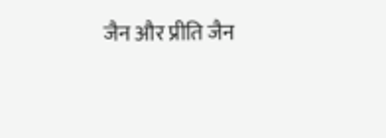जैन और प्रीति जैन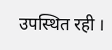उपस्थित रही ।